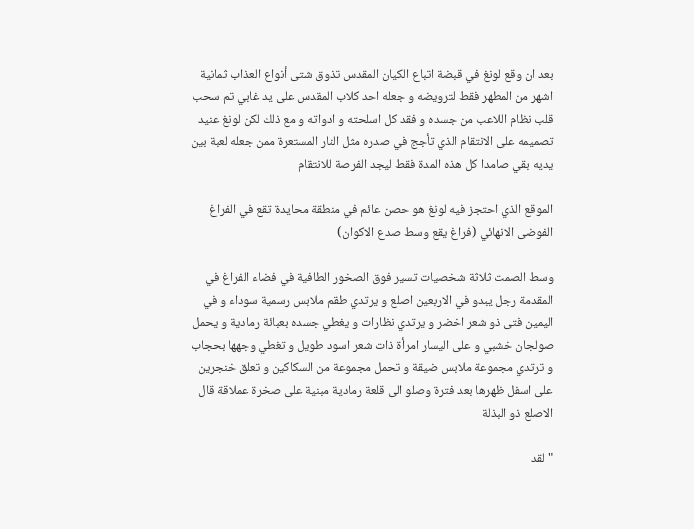بعد ان وقع لونغ في قبضة اتباع الكيان المقدس تذوق شتى أنواع العذاب ثمانية اشهر من المطهر فقط لترويضه و جعله احد كلاب المقدس على يد غابي تم سحب قلب نظام اللاعب من جسده و فقد كل اسلحته و ادواته و مع ذلك لكن لونغ عنيد تصميمه على الانتقام الذي تأجج في صدره مثل النار المستعرة ممن جعله لعبة بين يديه بقي صامدا كل هذه المدة فقط ليجد الفرصة للانتقام

الموقع الذي احتجز فيه لونغ هو حصن عائم في منطقة محايدة تقع في الفراغ الفوضى الانهائي (فراغ يقع وسط صدع الاكوان)

وسط الصمت ثلاثة شخصيات تسير فوق الصخور الطافية في فضاء الفراغ في المقدمة رجل يبدو في الاربعين اصلع و يرتدي طقم ملابس رسمية سوداء و في اليمين فتى ذو شعر اخضر و يرتدي نظارات و يغطي جسده بعبائة رمادية و يحمل صولجان خشبي و على اليسار امرأة ذات شعر اسود طويل و تغطي وجهها بحجاب و ترتدي مجموعة ملابس ضيقة و تحمل مجموعة من السكاكين و تعلق خنجرين على اسفل ظهرها بعد فترة وصلو الى قلعة رمادية مبنية على صخرة عملاقة قال الاصلع ذو البذلة

"لقد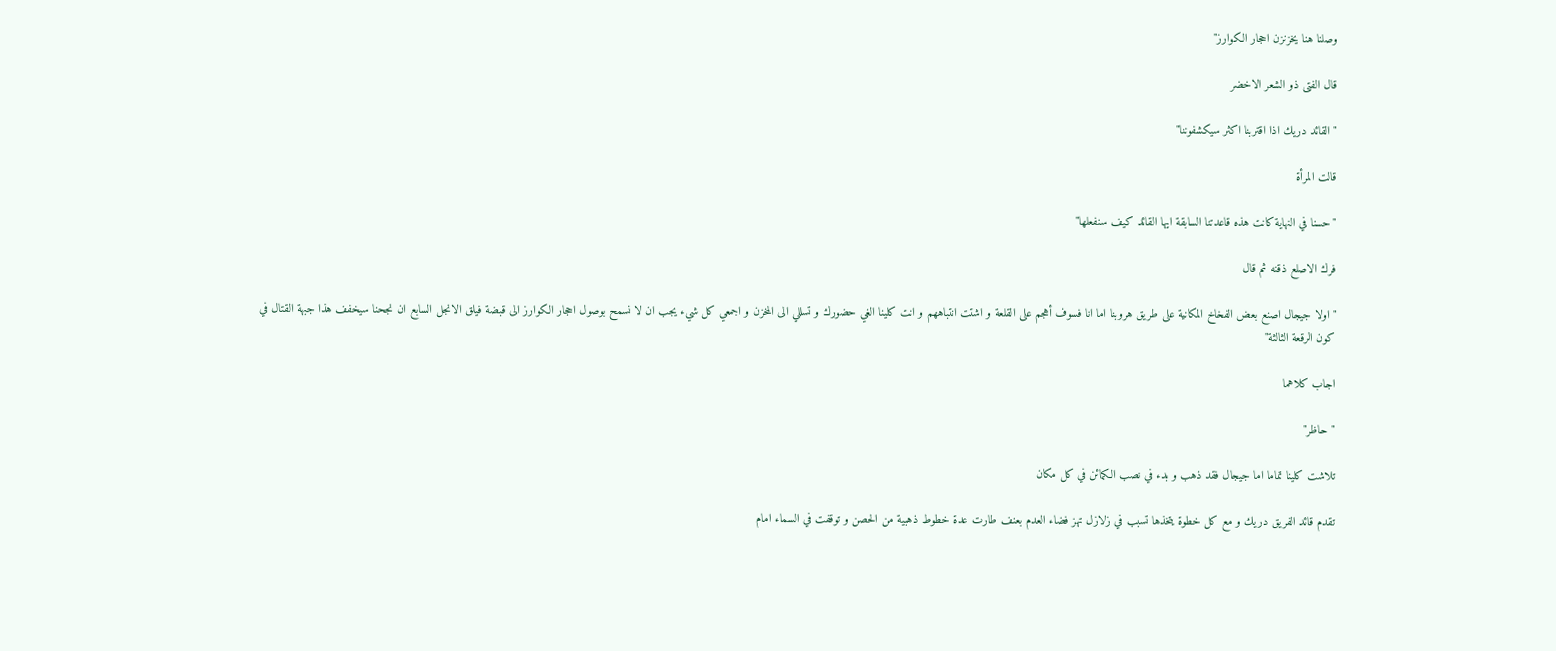وصلنا هنا يخزنزن احجار الكوارز"

قال الفتى ذو الشعر الاخضر

"القائد دريك اذا اقتربنا اكثر سيكشفوننا"

قالت المرأة

"حسنا في النهاية كانت هذه قاعدتنا السابقة ايها القائد كيف سنفعلها"

فرك الاصلع ذقنه ثم قال

"اولا جيجال اصنع بعض الفخاخ المكانية على طريق هروبنا اما انا فسوف أهجم على القلعة و اشتت انتباههم و انت كلينا الغي حضورك و تسللي الى المخزن و اجمعي كل شيء يجب ان لا نسمح بوصول احجار الكوارز الى قبضة فيلق الانجل السابع ان نجحنا سيخفف هذا جبهة القتال في كون الرقعة الثالثة"

اجاب كلاهما

"حاظر"

تلاشت كلينا تماما اما جيجال فقد ذهب و بدء في نصب الكمائن في كل مكان

تقدم قائد الفريق دريك و مع كل خطوة يتخذها تسبب في زلازل تهز فضاء العدم بعنف طارت عدة خطوط ذهبية من الحصن و توقفت في السماء امام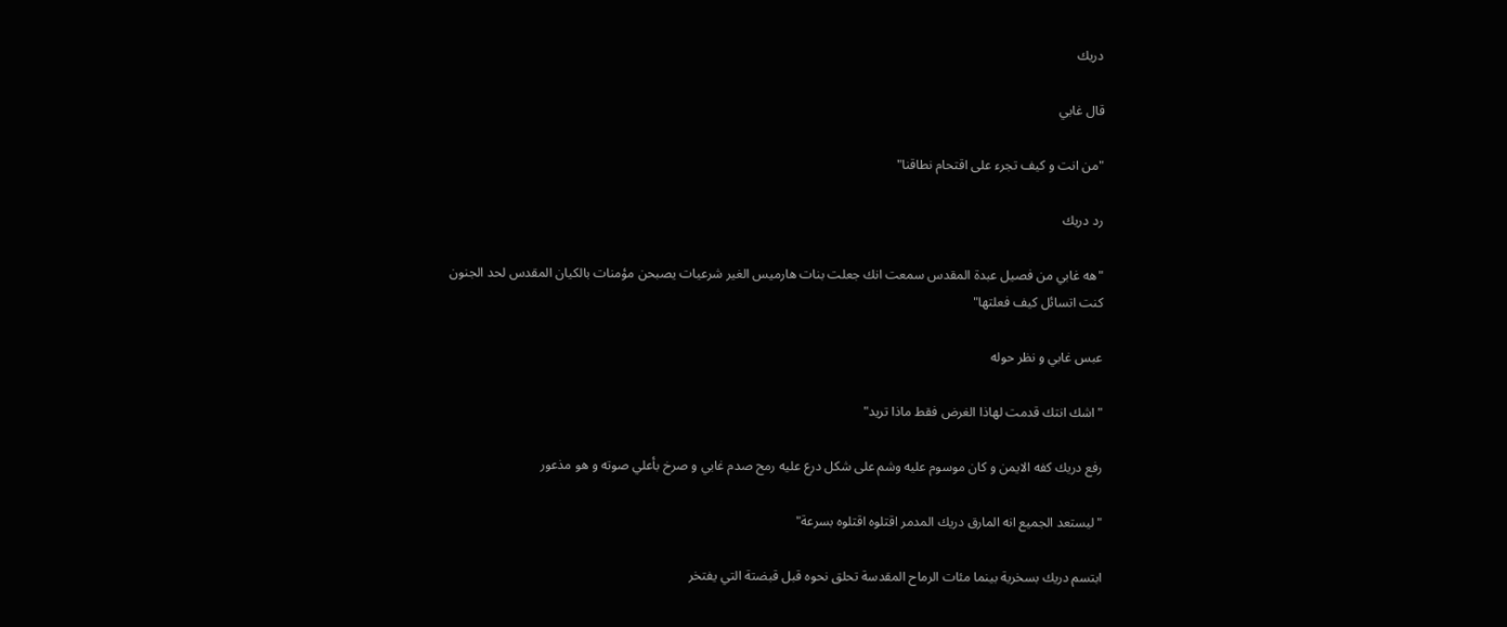دريك

قال غابي

"من انت و كيف تجرء على اقتحام نطاقنا"

رد دريك

"هه غابي من فصيل عبدة المقدس سمعت انك جعلت بنات هارميس الغير شرعيات يصبحن مؤمنات بالكيان المقدس لحد الجنون كنت اتسائل كيف فعلتها"

عبس غابي و نظر حوله

"اشك انتك قدمت لهاذا الغرض فقط ماذا تريد"

رفع دريك كفه الايمن و كان موسوم عليه وشم على شكل درع عليه رمح صدم غابي و صرخ بأعلي صوته و هو مذعور

"ليستعد الجميع انه المارق دريك المدمر اقتلوه اقتلوه بسرعة"

ابتسم دريك بسخرية بينما مئات الرماح المقدسة تحلق نحوه قبل قبضتة التي يفتخر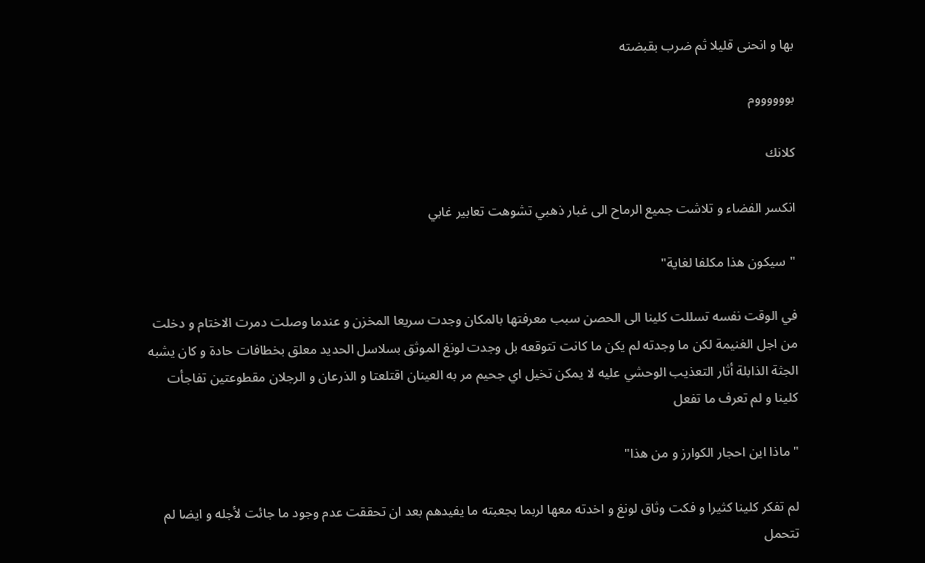بها و انحنى قليلا ثم ضرب بقبضته

بووووووم

كلانك

انكسر الفضاء و تلاشت جميع الرماح الى غبار ذهبي تشوهت تعابير غابي

"سيكون هذا مكلفا لغاية"

في الوقت نفسه تسللت كلينا الى الحصن سبب معرفتها بالمكان وجدت سريعا المخزن و عندما وصلت دمرت الاختام و دخلت من اجل الغنيمة لكن ما وجدته لم يكن ما كانت تتوقعه بل وجدت لونغ الموثق بسلاسل الحديد معلق بخطافات حادة و كان يشبه الجثة الذابلة أثار التعذيب الوحشي عليه لا يمكن تخيل اي جحيم مر به العينان اقتلعتا و الذرعان و الرجلان مقطوعتين تفاجأت كلينا و لم تعرف ما تفعل

"ماذا اين احجار الكوارز و من هذا"

لم تفكر كلينا كثيرا و فكت وثاق لونغ و اخدته معها لربما بجعبته ما يفيدهم بعد ان تحققت عدم وجود ما جائت لأجله و ايضا لم تتحمل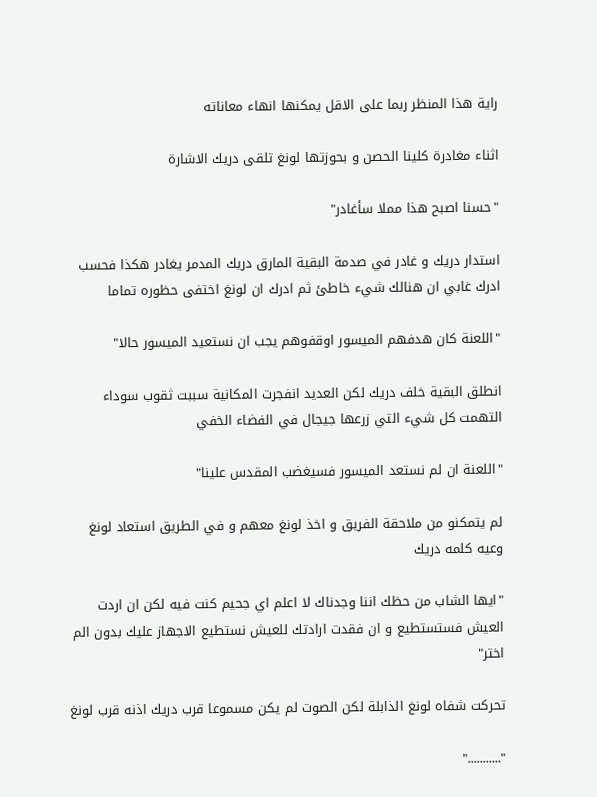راية هذا المنظر ربما على الاقل يمكنها انهاء معاناته

اثناء مغادرة كلينا الحصن و بحوزتها لونغ تلقى دريك الاشارة

"حسنا اصبح هذا مملا سأغادر"

استدار دريك و غادر في صدمة البقية المارق دريك المدمر يغادر هكذا فحسب ادرك غابي ان هنالك شيء خاطئ ثم ادرك ان لونغ اختفى حظوره تماما

"اللعنة كان هدفهم الميسور اوقفوهم يجب ان نستعيد الميسور حالا"

انطلق البقية خلف دريك لكن العديد انفجرت المكانية سببت ثقوب سوداء التهمت كل شيء التي زرعها جيجال في الفضاء الخفي

"اللعنة ان لم نستعد الميسور فسيغضب المقدس علينا"

لم يتمكنو من ملاحقة الفريق و اخذ لونغ معهم و في الطريق استعاد لونغ وعيه كلمه دريك

"ايها الشاب من حظك اننا وجدناك لا اعلم اي جحيم كنت فيه لكن ان اردت العيش فستستطيع و ان فقدت ارادتك للعيش نستطيع الاجهاز عليك بدون الم اختر"

تحركت شفاه لونغ الذابلة لكن الصوت لم يكن مسموعا قرب دريك اذنه قرب لونغ

"..........."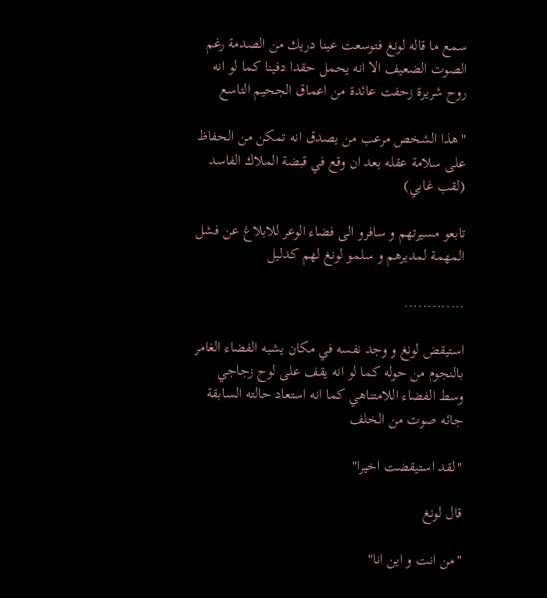سمع ما قاله لونغ فتوسعت عينا دريك من الصدمة رغم الصوت الضعيف الا انه يحمل حقدا دفينا كما لو انه روح شريرة زحفت عائدة من اعماق الجحيم التاسع

"هذا الشخص مرعب من يصدق انه تمكن من الحفاظ على سلامة عقله بعد ان وقع في قبضة الملاك الفاسد (لقب غابي)

تابعو مسيرتهم و سافرو الى فضاء الوعر للابلاغ عن فشل المهمة لمديرهم و سلمو لونغ لهم كدليل

.............

استيقض لونغ و وجد نفسه في مكان يشبه الفضاء الغامر بالنجوم من حوله كما لو انه يقف على لوح زجاجي وسط الفضاء اللامتناهي كما انه استعاد حالته السابقة جائه صوت من الخلف

"لقد استيقضت اخيرا"

قال لونغ

"من انت و اين انا"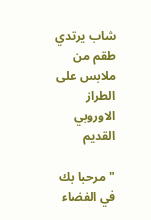شاب يرتدي طقم من ملابس على الطراز الاوروبي القديم

"مرحبا بك في الفضاء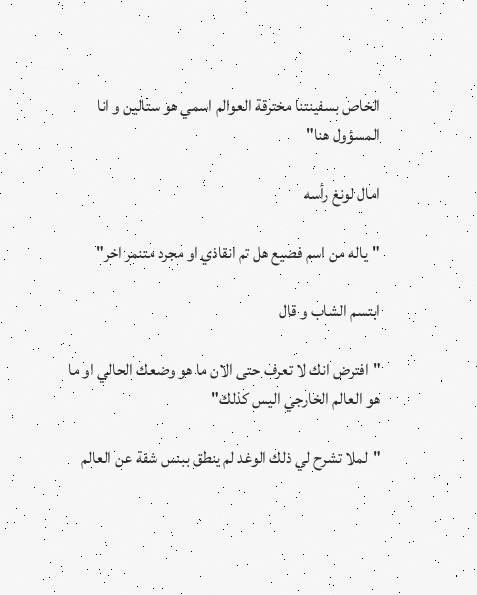الخاص بسفينتنا مخترقة العوالم اسمي هو ستالين و انا المسؤول هنا"

امال لونغ رأسه

"ياله من اسم فضيع هل تم انقاذي او مجرد متنمر اخر"

ابتسم الشاب و قال

"افترض انك لا تعرف حتى الان ما هو وضعك الحالي او ما هو العالم الخارجي اليس كذلك"

"لملا تشرح لي ذلك الوغد لم ينطق ببنس شفة عن العالم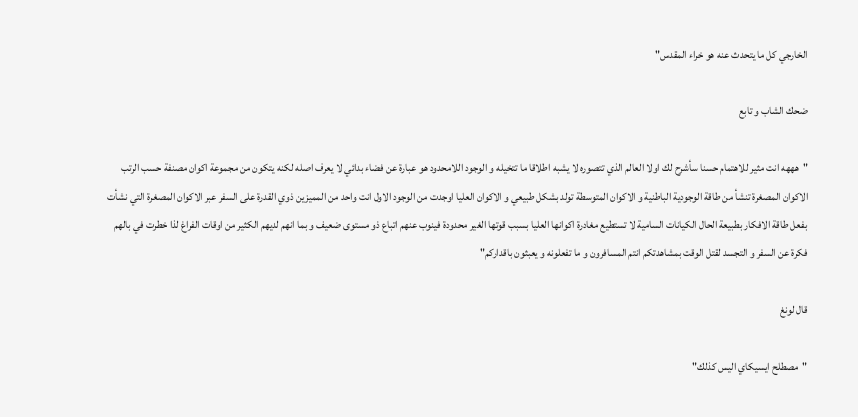الخارجي كل ما يتحدث عنه هو خراء المقدس"

ضحك الشاب و تابع

"هههه انت مثير للاهتمام حسنا سأشرح لك اولا العالم الذي تتصوره لا يشبه اطلاقا ما تتخيله و الوجود اللامحدود هو عبارة عن فضاء بدائي لا يعرف اصله لكنه يتكون من مجموعة اكوان مصنفة حسب الرتب الاكوان المصغرة تنشأ من طاقة الوجودية الباطنية و الاكوان المتوسطة تولد بشكل طبيعي و الاكوان العليا اوجدت من الوجود الاول انت واحد من المميزين ذوي القدرة على السفر عبر الاكوان المصغرة التي نشأت بفعل طاقة الافكار بطبيعة الحال الكيانات السامية لا تستطيع مغادرة اكوانها العليا بسبب قوتها الغير محدودة فينوب عنهم اتباع ذو مستوى ضعيف و بما انهم لديهم الكثير من اوقات الفراغ لذا خطرت في بالهم فكرة عن السفر و التجسد لقتل الوقت بمشاهدتكم انتم المسافرون و ما تفعلونه و يعبثون باقداركم"

قال لونغ

"مصطلح ايسيكاي اليس كذلك"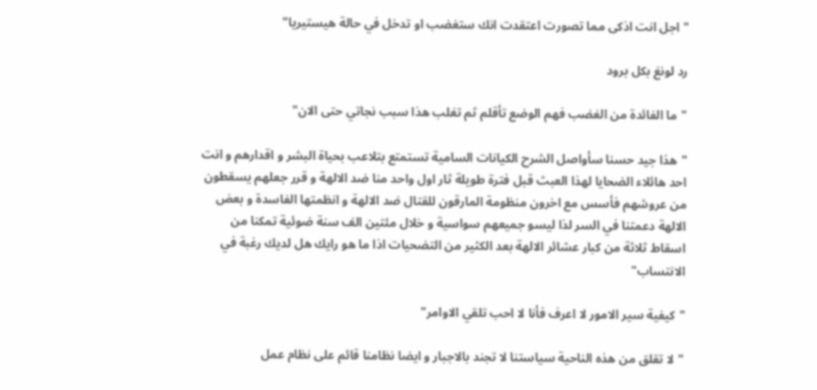"اجل انت اذكى مما تصورت اعتقدت انك ستغضب او تدخل في حالة هيستيريا"

رد لونغ بكل برود

"ما الفائدة من الغضب فهم الوضع تأقلم ثم تغلب هذا سبب نجاتي حتى الان"

"هذا جيد حسنا سأواصل الشرح الكيانات السامية تستمتع بتلاعب بحياة البشر و اقدارهم و انت احد هائلاء الضحايا لهذا العبث قبل فترة طويلة ثار اول واحد منا ضد الالهة و قرر جعلهم يسقطون من عروشهم فأسس مع اخرون منظومة المارقون للقتال ضد الالهة و انظمتها الفاسدة و بعض الالهة دعمتنا في السر لذا ليسو جميعهم سواسية و خلال مئتين الف سنة ضوئية تمكنا من اسقاط ثلاثة من كبار عشائر الالهة بعد الكثير من التضحيات اذا ما هو رايك هل لديك رغبة في الانتساب"

"كيفية سير الامور لا اعرف فأنا لا احب تلقي الاوامر"

"لا تقلق من هذه الناحية سياستنا لا تجند بالاجبار و ايضا نظامنا قائم على نظام عمل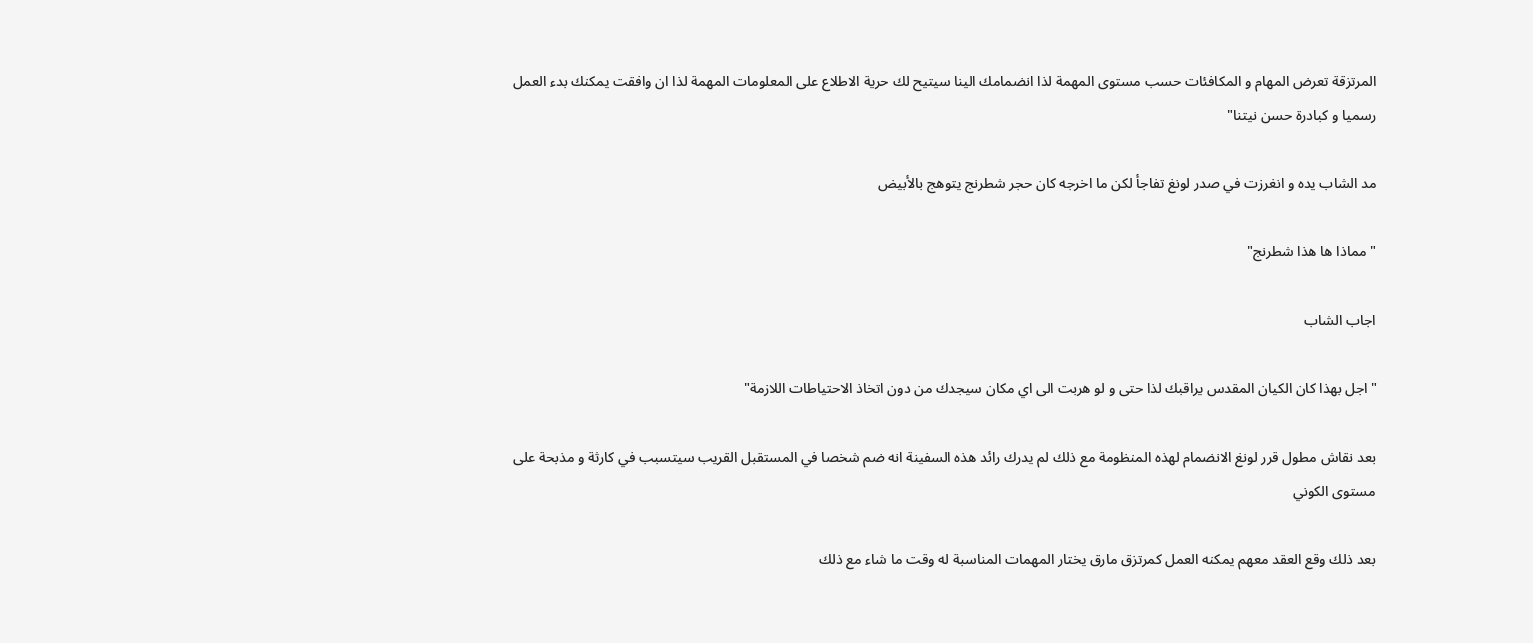المرتزقة تعرض المهام و المكافئات حسب مستوى المهمة لذا انضمامك الينا سيتيح لك حرية الاطلاع على المعلومات المهمة لذا ان وافقت يمكنك بدء العمل رسميا و كبادرة حسن نيتنا"

مد الشاب يده و انغرزت في صدر لونغ تفاجأ لكن ما اخرجه كان حجر شطرنج يتوهج بالأبيض

"مماذا ها هذا شطرنج"

اجاب الشاب

"اجل بهذا كان الكيان المقدس يراقبك لذا حتى و لو هربت الى اي مكان سيجدك من دون اتخاذ الاحتياطات اللازمة"

بعد نقاش مطول قرر لونغ الانضمام لهذه المنظومة مع ذلك لم يدرك رائد هذه السفينة انه ضم شخصا في المستقبل القريب سيتسبب في كارثة و مذبحة على مستوى الكوني

بعد ذلك وقع العقد معهم يمكنه العمل كمرتزق مارق يختار المهمات المناسبة له وقت ما شاء مع ذلك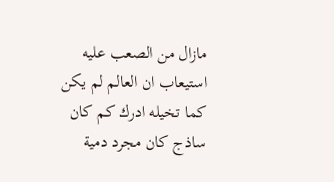مازال من الصعب عليه استيعاب ان العالم لم يكن كما تخيله ادرك كم كان ساذج كان مجرد دمية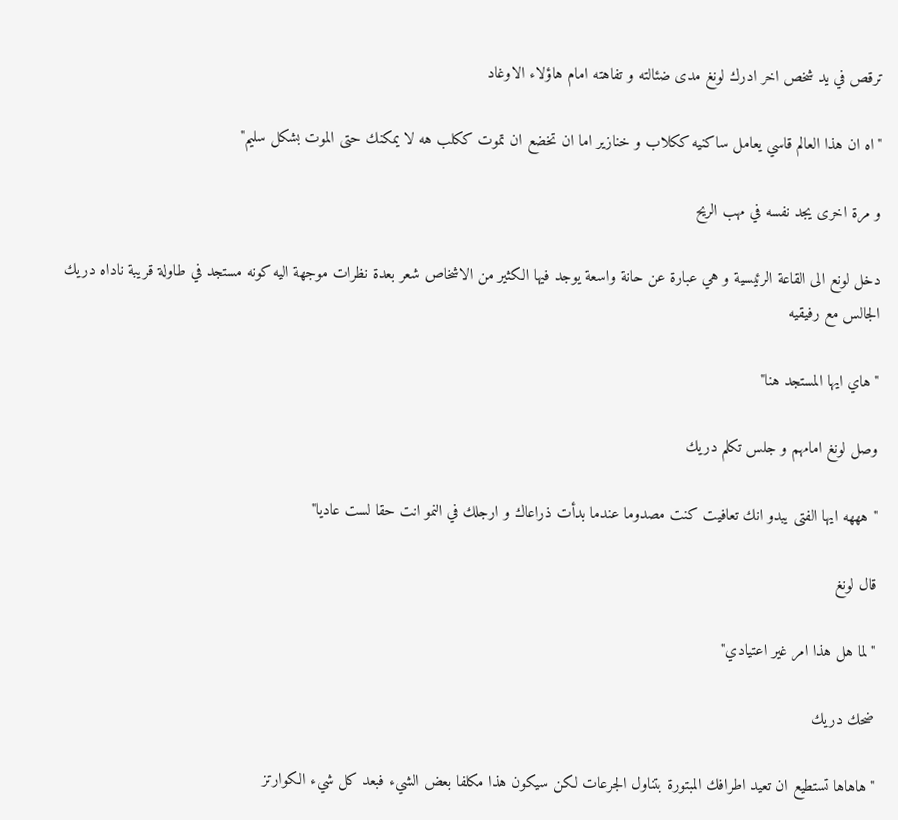ترقص في يد شخص اخر ادرك لونغ مدى ضئالته و تفاهته امام هاؤلاء الاوغاد

"اه ان هذا العالم قاسي يعامل ساكنيه ككلاب و خنازير اما ان تخضع ان تموت ككلب هه لا يمكنك حتى الموت بشكل سليم"

و مرة اخرى يجد نفسه في مهب الريح

دخل لونع الى القاعة الرئيسية و هي عبارة عن حانة واسعة يوجد فيها الكثير من الاشخاص شعر بعدة نظرات موجهة اليه كونه مستجد في طاولة قريبة ناداه دريك الجالس مع رفيقيه

"هاي ايها المستجد هنا"

وصل لونغ امامهم و جلس تكلم دريك

"هههه ايها الفتى يبدو انك تعافيت كنت مصدوما عندما بدأت ذراعاك و ارجلك في النمو انت حقا لست عاديا"

قال لونغ

"لما هل هذا امر غير اعتيادي"

ضحك دريك

"هاهاها تستطيع ان تعيد اطرافك المبتورة بتناول الجرعات لكن سيكون هذا مكلفا بعض الشيء فبعد كل شيء الكوارتز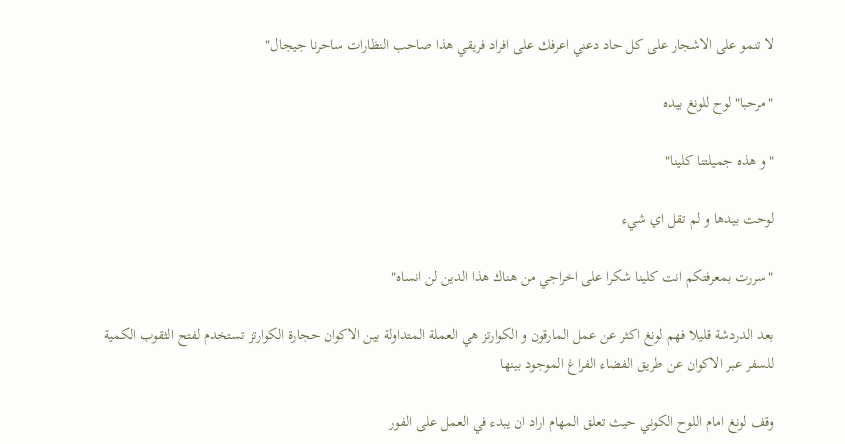لا تنمو على الاشجار على كل حاد دعني اعرفك على افراد فريقي هذا صاحب النظارات ساحرنا جيجال"

"مرحبا"لوح للونغ بيده

"و هذه جميلتنا كلينا"

لوحت بيدها و لم تقل اي شيء

"سررت بمعرفتكم انت كلينا شكرا على اخراجي من هناك هذا الدين لن انساه"

بعد الدردشة قليلا فهم لونغ اكثر عن عمل المارقون و الكوارتز هي العملة المتداولة بين الاكوان حجارة الكوارتز تستخدم لفتح الثقوب الكمية للسفر عبر الاكوان عن طريق الفضاء الفراغ الموجود بينها

وقف لونغ امام اللوح الكوني حيث تعلق المهام اراد ان يبدء في العمل على الفور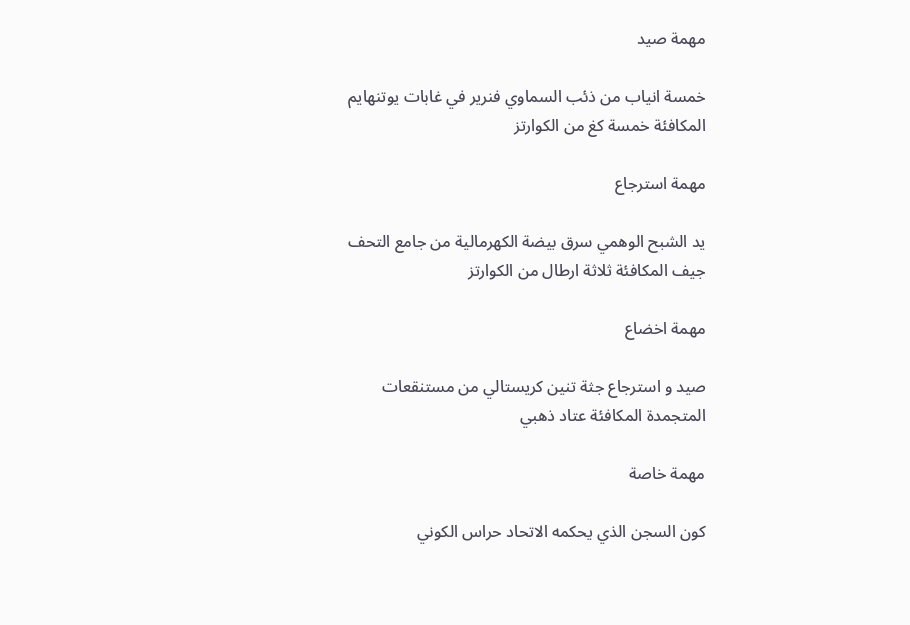مهمة صيد

خمسة انياب من ذئب السماوي فنرير في غابات يوتنهايم المكافئة خمسة كغ من الكوارتز

مهمة استرجاع

يد الشبح الوهمي سرق بيضة الكهرمالية من جامع التحف جيف المكافئة ثلاثة ارطال من الكوارتز

مهمة اخضاع

صيد و استرجاع جثة تنين كريستالي من مستنقعات المتجمدة المكافئة عتاد ذهبي

مهمة خاصة

كون السجن الذي يحكمه الاتحاد حراس الكوني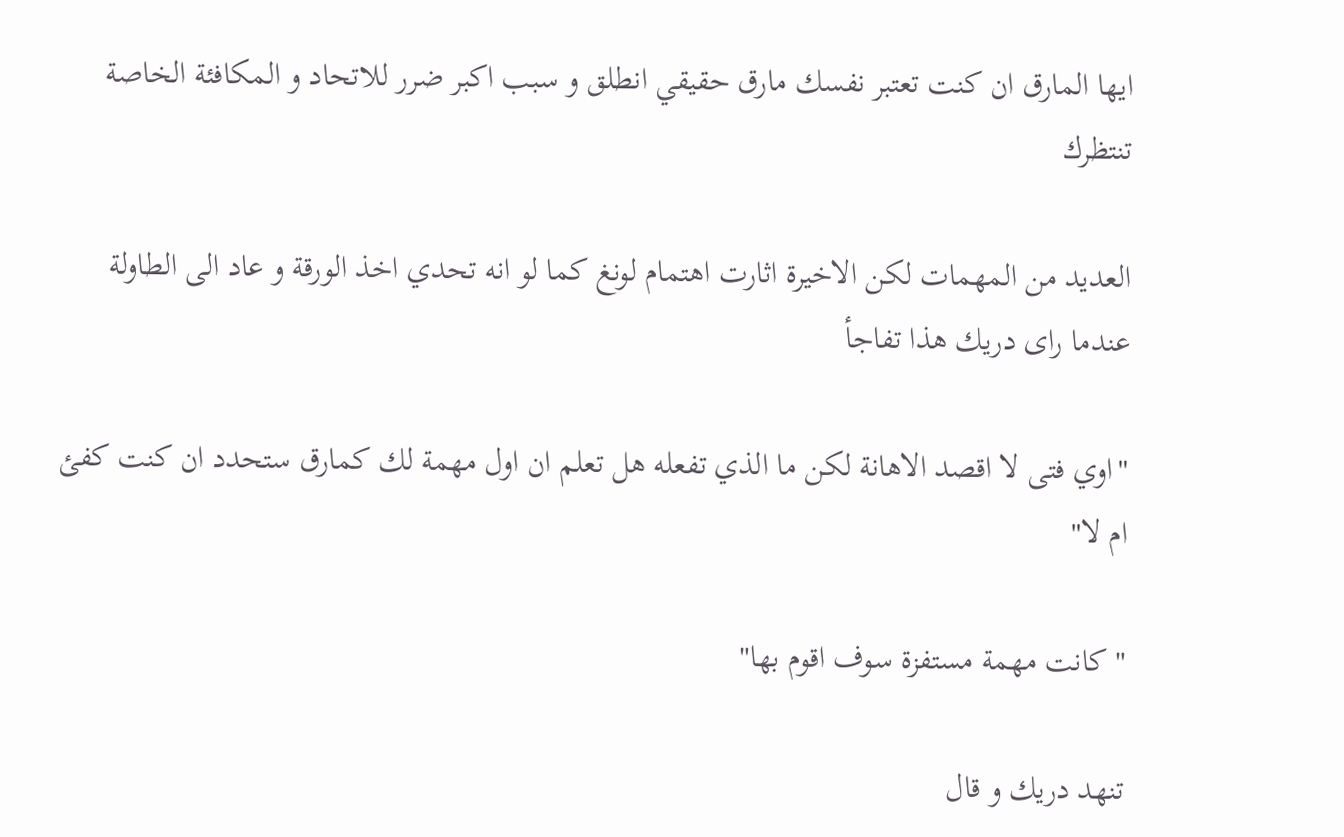ايها المارق ان كنت تعتبر نفسك مارق حقيقي انطلق و سبب اكبر ضرر للاتحاد و المكافئة الخاصة تنتظرك

العديد من المهمات لكن الاخيرة اثارت اهتمام لونغ كما لو انه تحدي اخذ الورقة و عاد الى الطاولة عندما راى دريك هذا تفاجأ

"اوي فتى لا اقصد الاهانة لكن ما الذي تفعله هل تعلم ان اول مهمة لك كمارق ستحدد ان كنت كفئ ام لا"

"كانت مهمة مستفزة سوف اقوم بها"

تنهد دريك و قال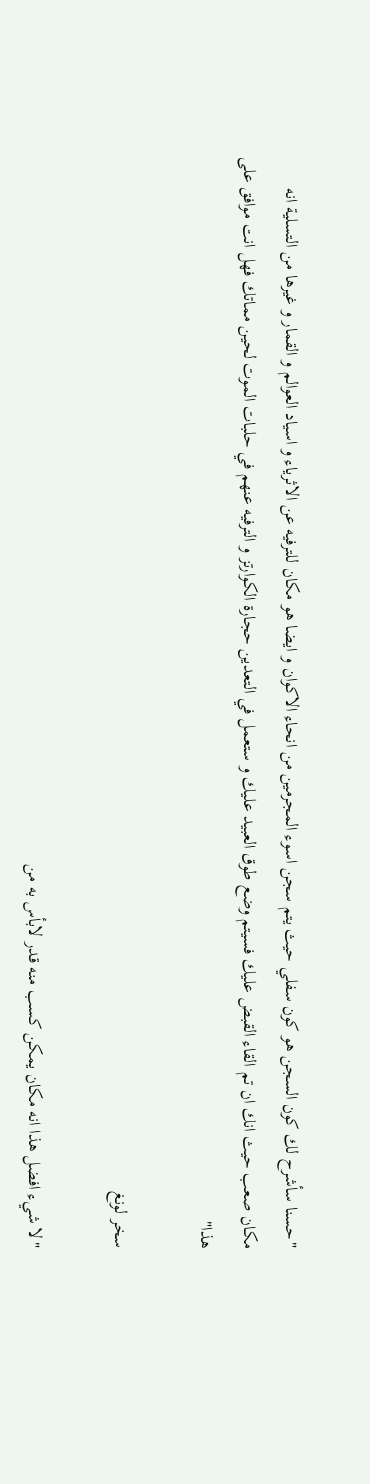"حسنا سأشرح لك كون السجن هو كون سفلي حيث يتم سجن اسوء المجرمين من انحاء الاكوان و ايضا هو مكان للترفيه عن الاثرياء و اسياد العوالم و القمار و غيرها من التسلية انه مكان صعب حيث انك ان تم القاء القبض عليك فسيتم وضع طوق العبيد عليك و ستعمل في التعدين حجارة الكوارتز و الترفيه عنهم في حلبات الموت لحين مماتك فهل انت موافق على هذا"

سخر لونغ

"لا شيء افضل هذا انه مكان يمكن كسب منه قدر لابأس به من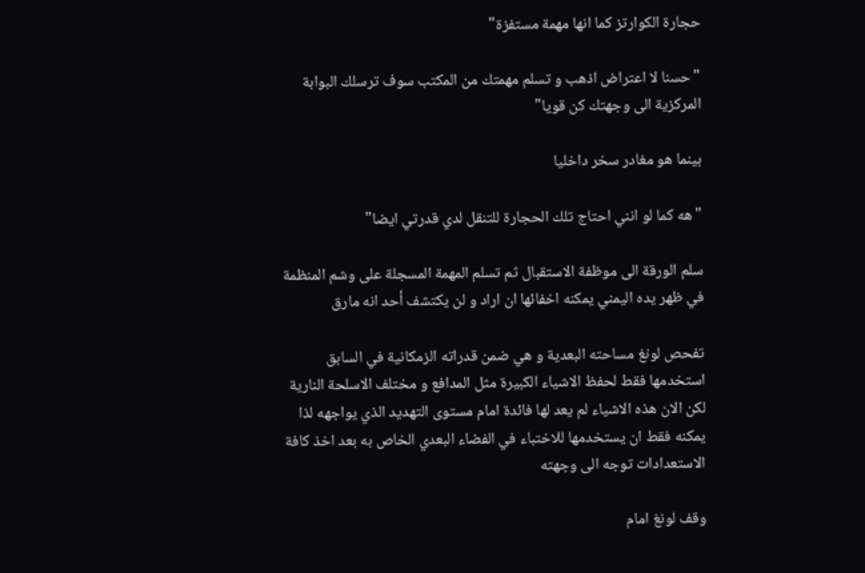حجارة الكوارتز كما انها مهمة مستفزة"

"حسنا لا اعتراض اذهب و تسلم مهمتك من المكتب سوف ترسلك البوابة المركزية الى وجهتك كن قويا"

بينما هو مغادر سخر داخليا

"هه كما لو انني احتاج تلك الحجارة للتنقل لدي قدرتي ايضا"

سلم الورقة الى موظفة الاستقبال ثم تسلم المهمة المسجلة على وشم المنظمة في ظهر يده اليمني يمكنه اخفائها ان اراد و لن يكتشف أحد انه مارق

تفحص لونغ مساحته البعدية و هي ضمن قدراته الزمكانية في السابق استخدمها فقط لحفظ الاشياء الكبيرة مثل المدافع و مختلف الاسلحة النارية لكن الان هذه الاشياء لم يعد لها فائدة امام مستوى التهديد الذي يواجهه لذا يمكنه فقط ان يستخدمها للاختباء في الفضاء البعدي الخاص به بعد اخذ كافة الاستعدادات توجه الى وجهته

وقف لونغ امام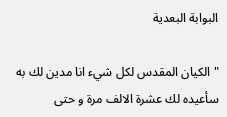البوابة البعدية

"الكيان المقدس لكل شيء انا مدين لك به سأعيده لك عشرة الالف مرة و حتى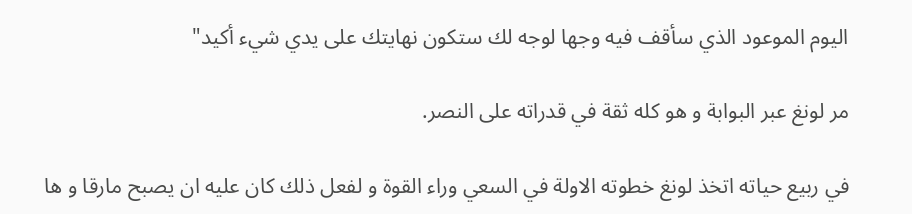اليوم الموعود الذي سأقف فيه وجها لوجه لك ستكون نهايتك على يدي شيء أكيد"

مر لونغ عبر البوابة و هو كله ثقة في قدراته على النصر.

في ربيع حياته اتخذ لونغ خطوته الاولة في السعي وراء القوة و لفعل ذلك كان عليه ان يصبح مارقا و ها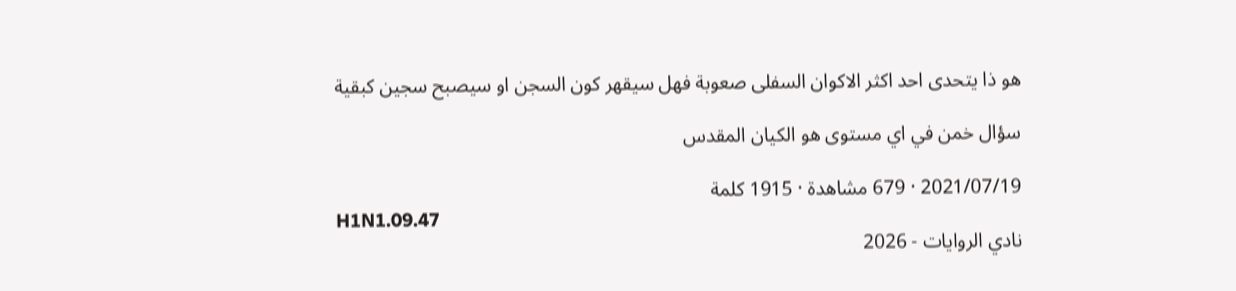هو ذا يتحدى احد اكثر الاكوان السفلى صعوبة فهل سيقهر كون السجن او سيصبح سجين كبقية

سؤال خمن في اي مستوى هو الكيان المقدس

2021/07/19 · 679 مشاهدة · 1915 كلمة
H1N1.09.47
نادي الروايات - 2026